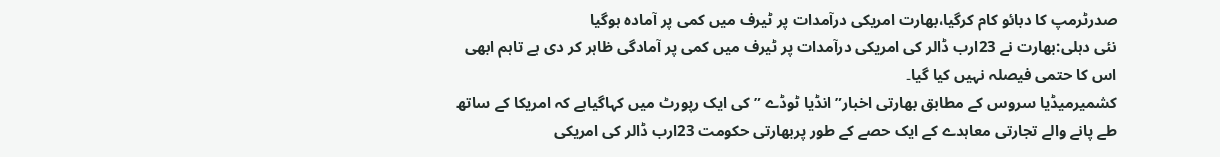صدرٹرمپ کا دبائو کام کرگیا،بھارت امریکی درآمدات پر ٹیرف میں کمی پر آمادہ ہوگیا
نئی دہلی:بھارت نے 23ارب ڈالر کی امریکی درآمدات پر ٹیرف میں کمی پر آمادگی ظاہر کر دی ہے تاہم ابھی اس کا حتمی فیصلہ نہیں کیا گیا۔
کشمیرمیڈیا سروس کے مطابق بھارتی اخبار” انڈیا ٹوڈے ”کی ایک رپورٹ میں کہاگیاہے کہ امریکا کے ساتھ طے پانے والے تجارتی معاہدے کے ایک حصے کے طور پربھارتی حکومت 23ارب ڈالر کی امریکی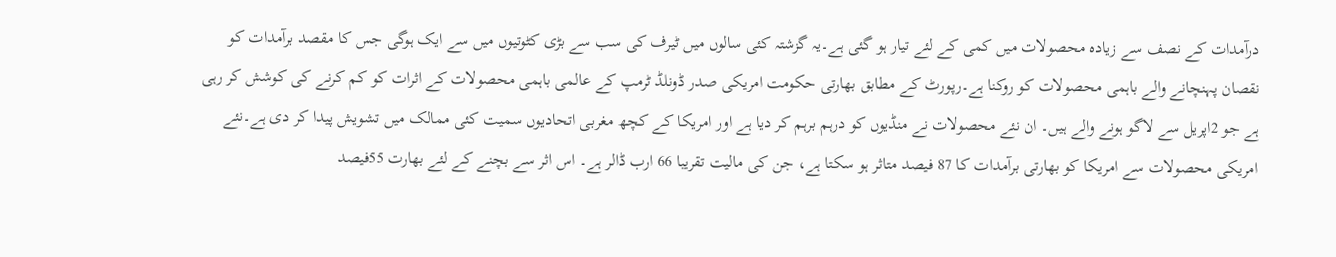درآمدات کے نصف سے زیادہ محصولات میں کمی کے لئے تیار ہو گئی ہے۔یہ گزشتہ کئی سالوں میں ٹیرف کی سب سے بڑی کٹوتیوں میں سے ایک ہوگی جس کا مقصد برآمدات کو نقصان پہنچانے والے باہمی محصولات کو روکنا ہے۔رپورٹ کے مطابق بھارتی حکومت امریکی صدر ڈونلڈ ٹرمپ کے عالمی باہمی محصولات کے اثرات کو کم کرنے کی کوشش کر رہی ہے جو 2اپریل سے لاگو ہونے والے ہیں۔ ان نئے محصولات نے منڈیوں کو درہم برہم کر دیا ہے اور امریکا کے کچھ مغربی اتحادیوں سمیت کئی ممالک میں تشویش پیدا کر دی ہے۔نئے امریکی محصولات سے امریکا کو بھارتی برآمدات کا 87 فیصد متاثر ہو سکتا ہے، جن کی مالیت تقریبا 66 ارب ڈالر ہے۔ اس اثر سے بچنے کے لئے بھارت 55فیصد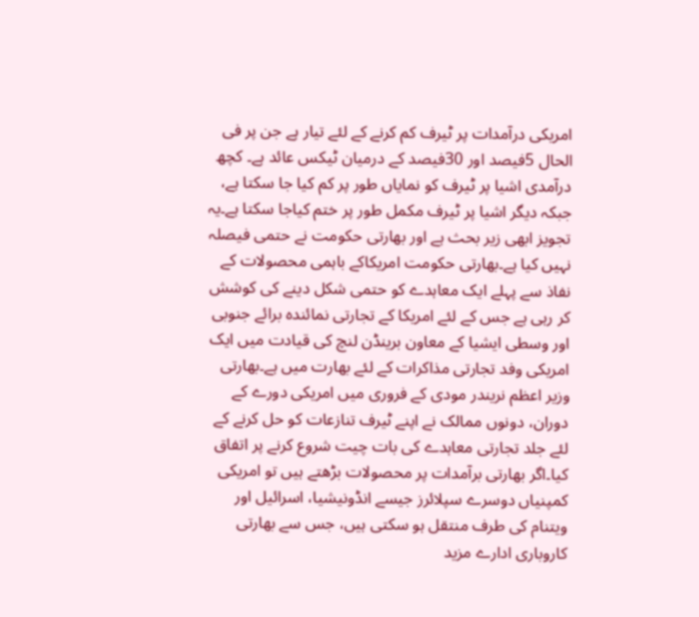امریکی درآمدات پر ٹیرف کم کرنے کے لئے تیار ہے جن پر فی الحال 5فیصد اور 30فیصد کے درمیان ٹیکس عائد ہے۔ کچھ درآمدی اشیا پر ٹیرف کو نمایاں طور پر کم کیا جا سکتا ہے، جبکہ دیگر اشیا پر ٹیرف مکمل طور پر ختم کیاجا سکتا ہے۔یہ تجویز ابھی زیر بحث ہے اور بھارتی حکومت نے حتمی فیصلہ نہیں کیا ہے۔بھارتی حکومت امریکاکے باہمی محصولات کے نفاذ سے پہلے ایک معاہدے کو حتمی شکل دینے کی کوشش کر رہی ہے جس کے لئے امریکا کے تجارتی نمائندہ برائے جنوبی اور وسطی ایشیا کے معاون برینڈن لنچ کی قیادت میں ایک امریکی وفد تجارتی مذاکرات کے لئے بھارت میں ہے۔بھارتی وزیر اعظم نریندر مودی کے فروری میں امریکی دورے کے دوران، دونوں ممالک نے اپنے ٹیرف تنازعات کو حل کرنے کے لئے جلد تجارتی معاہدے کی بات چیت شروع کرنے پر اتفاق کیا۔اگر بھارتی برآمدات پر محصولات بڑھتے ہیں تو امریکی کمپنیاں دوسرے سپلائرز جیسے انڈونیشیا، اسرائیل اور ویتنام کی طرف منتقل ہو سکتی ہیں، جس سے بھارتی کاروباری ادارے مزید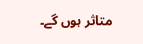متاثر ہوں گے۔